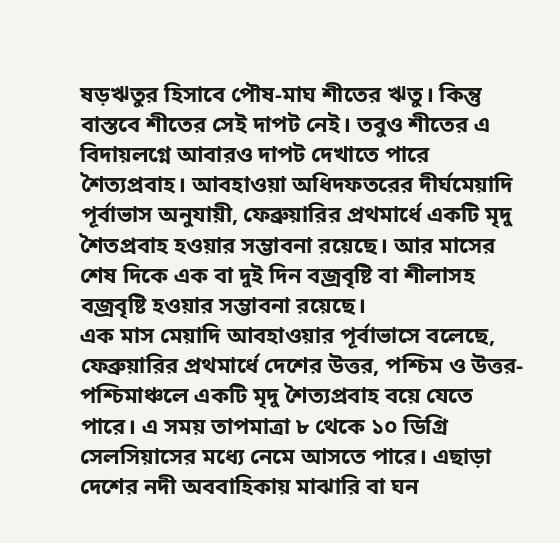ষড়ঋতুর হিসাবে পৌষ-মাঘ শীতের ঋতু। কিন্তু বাস্তবে শীতের সেই দাপট নেই। তবুও শীতের এ বিদায়লগ্নে আবারও দাপট দেখাতে পারে শৈত্যপ্রবাহ। আবহাওয়া অধিদফতরের দীর্ঘমেয়াদি পূর্বাভাস অনুযায়ী, ফেব্রুয়ারির প্রথমার্ধে একটি মৃদু শৈতপ্রবাহ হওয়ার সম্ভাবনা রয়েছে। আর মাসের শেষ দিকে এক বা দুই দিন বজ্রবৃষ্টি বা শীলাসহ বজ্রবৃষ্টি হওয়ার সম্ভাবনা রয়েছে।
এক মাস মেয়াদি আবহাওয়ার পূর্বাভাসে বলেছে, ফেব্রুয়ারির প্রথমার্ধে দেশের উত্তর, পশ্চিম ও উত্তর-পশ্চিমাঞ্চলে একটি মৃদু শৈত্যপ্রবাহ বয়ে যেতে পারে। এ সময় তাপমাত্রা ৮ থেকে ১০ ডিগ্রি সেলসিয়াসের মধ্যে নেমে আসতে পারে। এছাড়া দেশের নদী অববাহিকায় মাঝারি বা ঘন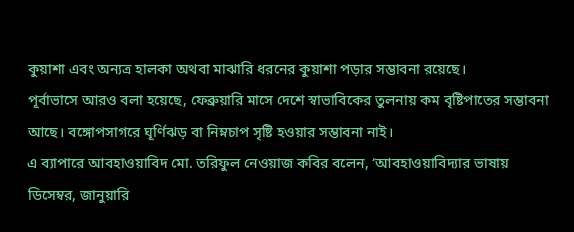কুয়াশা এবং অন্যত্র হালকা অথবা মাঝারি ধরনের কুয়াশা পড়ার সম্ভাবনা রয়েছে।
পূর্বাভাসে আরও বলা হয়েছে, ফেব্রুয়ারি মাসে দেশে স্বাভাবিকের তুলনায় কম বৃষ্টিপাতের সম্ভাবনা আছে। বঙ্গোপসাগরে ঘূর্ণিঝড় বা নিম্নচাপ সৃষ্টি হওয়ার সম্ভাবনা নাই।
এ ব্যাপারে আবহাওয়াবিদ মো. তরিফুল নেওয়াজ কবির বলেন, ‘আবহাওয়াবিদ্যার ভাষায় ডিসেম্বর, জানুয়ারি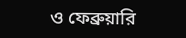ও ফেব্রুয়ারি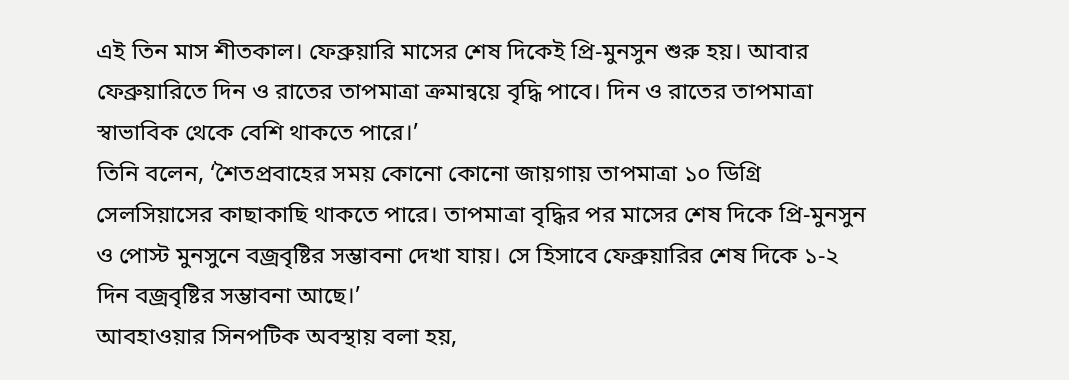এই তিন মাস শীতকাল। ফেব্রুয়ারি মাসের শেষ দিকেই প্রি-মুনসুন শুরু হয়। আবার ফেব্রুয়ারিতে দিন ও রাতের তাপমাত্রা ক্রমান্বয়ে বৃদ্ধি পাবে। দিন ও রাতের তাপমাত্রা স্বাভাবিক থেকে বেশি থাকতে পারে।’
তিনি বলেন, ‘শৈতপ্রবাহের সময় কোনো কোনো জায়গায় তাপমাত্রা ১০ ডিগ্রি সেলসিয়াসের কাছাকাছি থাকতে পারে। তাপমাত্রা বৃদ্ধির পর মাসের শেষ দিকে প্রি-মুনসুন ও পোস্ট মুনসুনে বজ্রবৃষ্টির সম্ভাবনা দেখা যায়। সে হিসাবে ফেব্রুয়ারির শেষ দিকে ১-২ দিন বজ্রবৃষ্টির সম্ভাবনা আছে।’
আবহাওয়ার সিনপটিক অবস্থায় বলা হয়,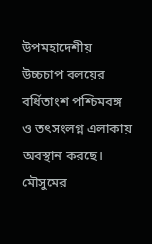উপমহাদেশীয় উচ্চচাপ বলয়ের বর্ধিতাংশ পশ্চিমবঙ্গ ও তৎসংলগ্ন এলাকায় অবস্থান করছে। মৌসুমের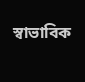স্বাভাবিক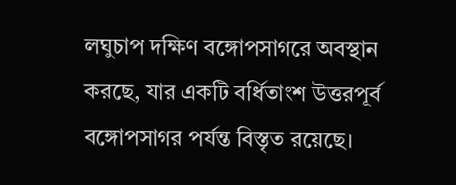লঘুচাপ দক্ষিণ বঙ্গোপসাগরে অবস্থান করছে, যার একটি বর্ধিতাংশ উত্তরপূর্ব বঙ্গোপসাগর পর্যন্ত বিস্তৃত রয়েছে।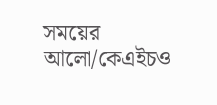সময়ের আলো/কেএইচও